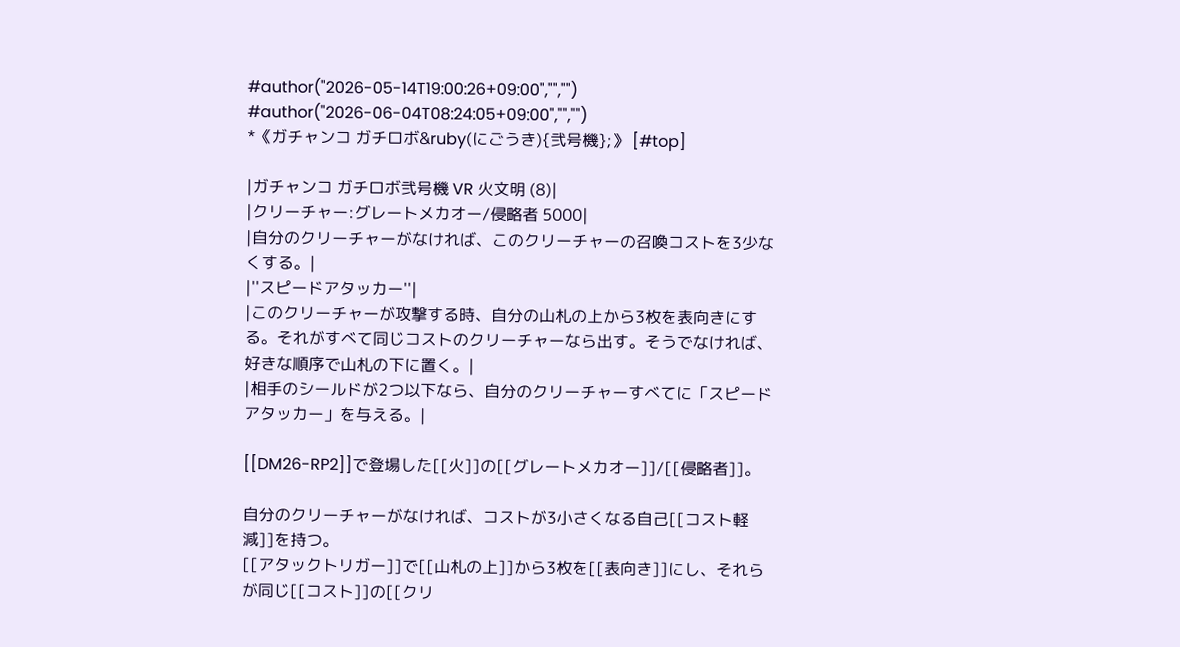#author("2026-05-14T19:00:26+09:00","","")
#author("2026-06-04T08:24:05+09:00","","")
*《ガチャンコ ガチロボ&ruby(にごうき){弐号機};》 [#top]

|ガチャンコ ガチロボ弐号機 VR 火文明 (8)|
|クリーチャー:グレートメカオー/侵略者 5000|
|自分のクリーチャーがなければ、このクリーチャーの召喚コストを3少なくする。|
|''スピードアタッカー''|
|このクリーチャーが攻撃する時、自分の山札の上から3枚を表向きにする。それがすべて同じコストのクリーチャーなら出す。そうでなければ、好きな順序で山札の下に置く。|
|相手のシールドが2つ以下なら、自分のクリーチャーすべてに「スピードアタッカー」を与える。|

[[DM26-RP2]]で登場した[[火]]の[[グレートメカオー]]/[[侵略者]]。

自分のクリーチャーがなければ、コストが3小さくなる自己[[コスト軽減]]を持つ。
[[アタックトリガー]]で[[山札の上]]から3枚を[[表向き]]にし、それらが同じ[[コスト]]の[[クリ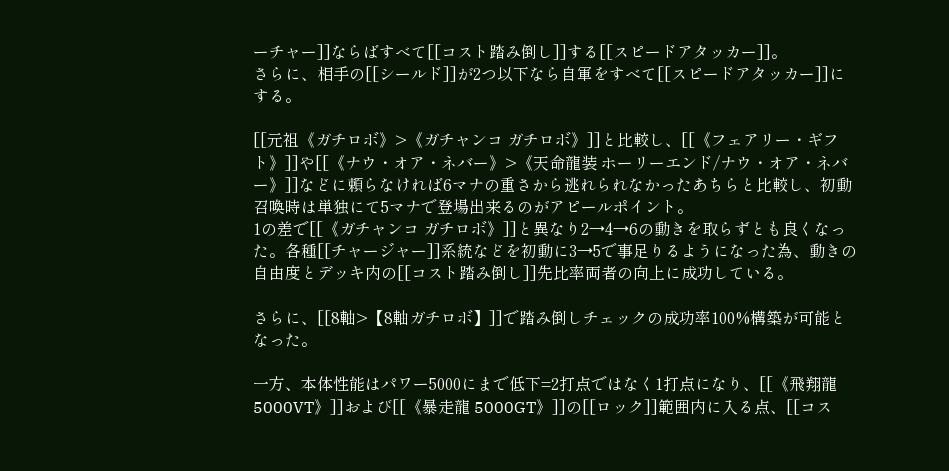ーチャー]]ならばすべて[[コスト踏み倒し]]する[[スピードアタッカー]]。
さらに、相手の[[シールド]]が2つ以下なら自軍をすべて[[スピードアタッカー]]にする。

[[元祖《ガチロボ》>《ガチャンコ ガチロボ》]]と比較し、[[《フェアリー・ギフト》]]や[[《ナウ・オア・ネバー》>《天命龍装 ホーリーエンド/ナウ・オア・ネバー》]]などに頼らなければ6マナの重さから逃れられなかったあちらと比較し、初動召喚時は単独にて5マナで登場出来るのがアピールポイント。
1の差で[[《ガチャンコ ガチロボ》]]と異なり2→4→6の動きを取らずとも良くなった。各種[[チャージャー]]系統などを初動に3→5で事足りるようになった為、動きの自由度とデッキ内の[[コスト踏み倒し]]先比率両者の向上に成功している。

さらに、[[8軸>【8軸ガチロボ】]]で踏み倒しチェックの成功率100%構築が可能となった。

一方、本体性能はパワー5000にまで低下=2打点ではなく1打点になり、[[《飛翔龍 5000VT》]]および[[《暴走龍 5000GT》]]の[[ロック]]範囲内に入る点、[[コス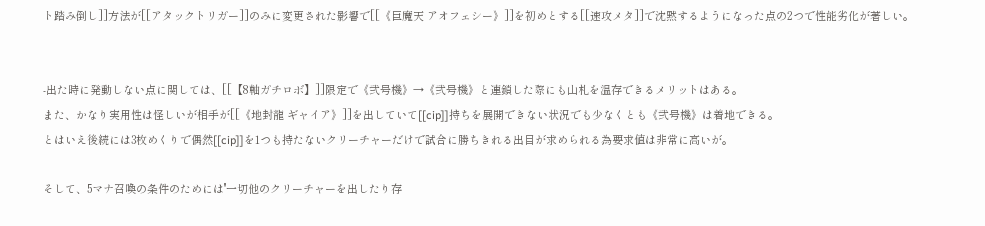ト踏み倒し]]方法が[[アタックトリガー]]のみに変更された影響で[[《巨魔天 アオフェシー》]]を初めとする[[速攻メタ]]で沈黙するようになった点の2つで性能劣化が著しい。


-出た時に発動しない点に関しては、[[【8軸ガチロボ】]]限定で《弐号機》→《弐号機》と連鎖した際にも山札を温存できるメリットはある。
また、かなり実用性は怪しいが相手が[[《地封龍 ギャイア》]]を出していて[[cip]]持ちを展開できない状況でも少なくとも《弐号機》は着地できる。
とはいえ後続には3枚めくりで偶然[[cip]]を1つも持たないクリーチャーだけで試合に勝ちきれる出目が求められる為要求値は非常に高いが。

そして、5マナ召喚の条件のためには''一切他のクリーチャーを出したり存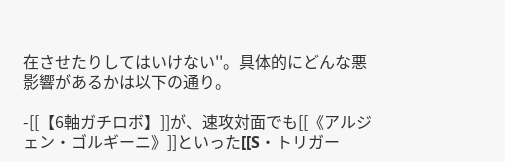在させたりしてはいけない''。具体的にどんな悪影響があるかは以下の通り。

-[[【6軸ガチロボ】]]が、速攻対面でも[[《アルジェン・ゴルギーニ》]]といった[[S・トリガー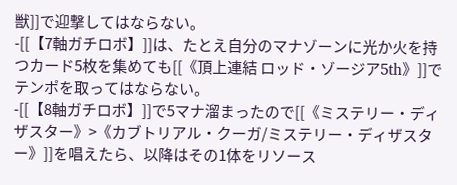獣]]で迎撃してはならない。
-[[【7軸ガチロボ】]]は、たとえ自分のマナゾーンに光か火を持つカード5枚を集めても[[《頂上連結 ロッド・ゾージア5th》]]でテンポを取ってはならない。
-[[【8軸ガチロボ】]]で5マナ溜まったので[[《ミステリー・ディザスター》>《カブトリアル・クーガ/ミステリー・ディザスター》]]を唱えたら、以降はその1体をリソース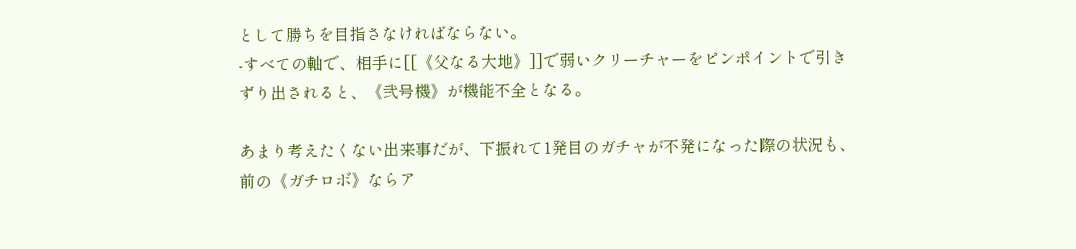として勝ちを目指さなければならない。
-すべての軸で、相手に[[《父なる大地》]]で弱いクリーチャーをピンポイントで引きずり出されると、《弐号機》が機能不全となる。

あまり考えたくない出来事だが、下振れて1発目のガチャが不発になった際の状況も、前の《ガチロボ》ならア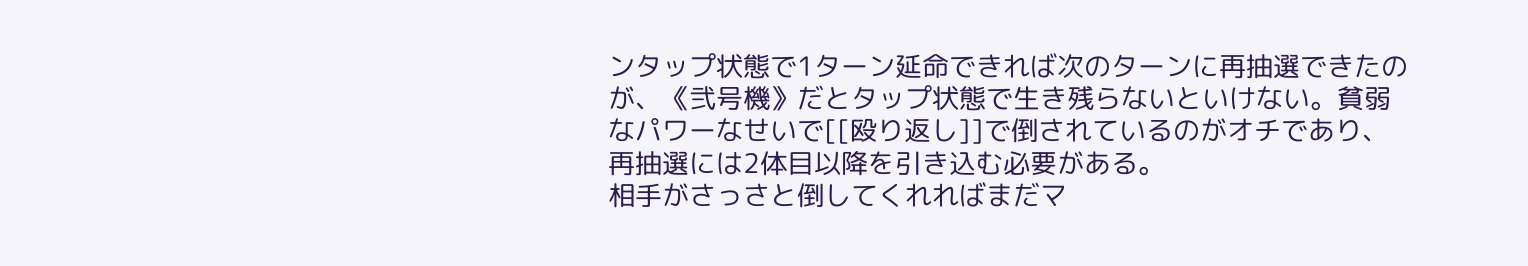ンタップ状態で1ターン延命できれば次のターンに再抽選できたのが、《弐号機》だとタップ状態で生き残らないといけない。貧弱なパワーなせいで[[殴り返し]]で倒されているのがオチであり、再抽選には2体目以降を引き込む必要がある。
相手がさっさと倒してくれればまだマ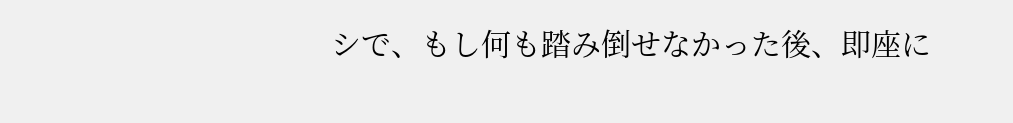シで、もし何も踏み倒せなかった後、即座に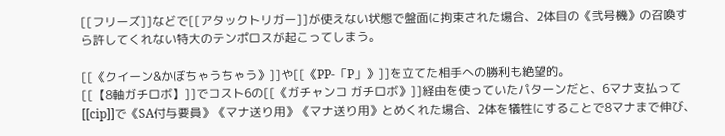[[フリーズ]]などで[[アタックトリガー]]が使えない状態で盤面に拘束された場合、2体目の《弐号機》の召喚すら許してくれない特大のテンポロスが起こってしまう。

[[《クイーン&かぼちゃうちゃう》]]や[[《PP-「P」》]]を立てた相手への勝利も絶望的。
[[【8軸ガチロボ】]]でコスト6の[[《ガチャンコ ガチロボ》]]経由を使っていたパターンだと、6マナ支払って[[cip]]で《SA付与要員》《マナ送り用》《マナ送り用》とめくれた場合、2体を犠牲にすることで8マナまで伸び、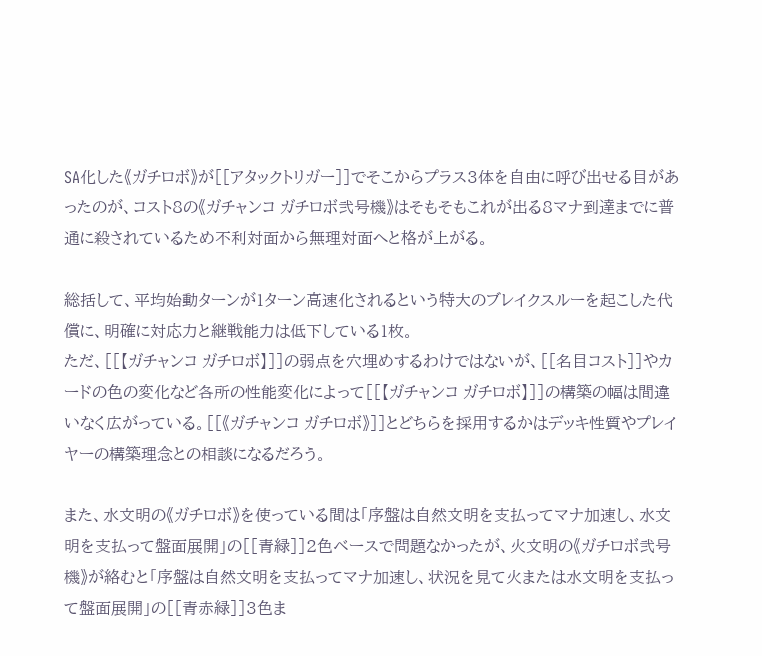SA化した《ガチロボ》が[[アタックトリガー]]でそこからプラス3体を自由に呼び出せる目があったのが、コスト8の《ガチャンコ ガチロボ弐号機》はそもそもこれが出る8マナ到達までに普通に殺されているため不利対面から無理対面へと格が上がる。

総括して、平均始動ターンが1ターン高速化されるという特大のブレイクスルーを起こした代償に、明確に対応力と継戦能力は低下している1枚。
ただ、[[【ガチャンコ ガチロボ】]]の弱点を穴埋めするわけではないが、[[名目コスト]]やカードの色の変化など各所の性能変化によって[[【ガチャンコ ガチロボ】]]の構築の幅は間違いなく広がっている。[[《ガチャンコ ガチロボ》]]とどちらを採用するかはデッキ性質やプレイヤーの構築理念との相談になるだろう。

また、水文明の《ガチロボ》を使っている間は「序盤は自然文明を支払ってマナ加速し、水文明を支払って盤面展開」の[[青緑]]2色ベースで問題なかったが、火文明の《ガチロボ弐号機》が絡むと「序盤は自然文明を支払ってマナ加速し、状況を見て火または水文明を支払って盤面展開」の[[青赤緑]]3色ま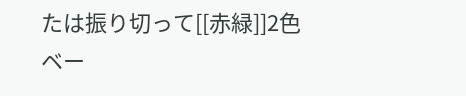たは振り切って[[赤緑]]2色ベー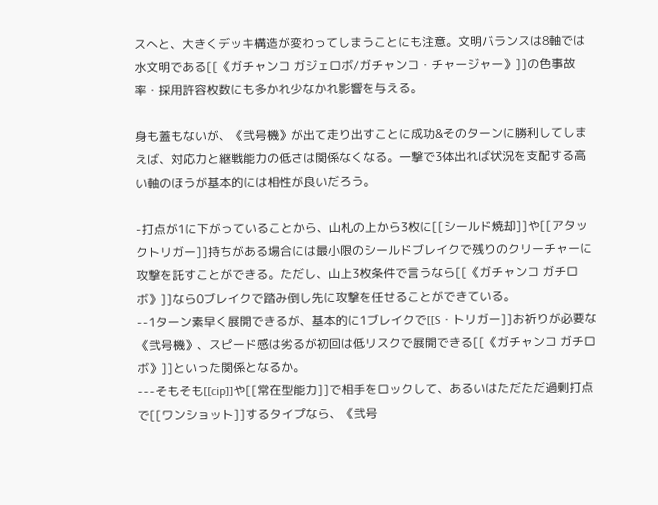スへと、大きくデッキ構造が変わってしまうことにも注意。文明バランスは8軸では水文明である[[《ガチャンコ ガジェロボ/ガチャンコ・チャージャー》]]の色事故率・採用許容枚数にも多かれ少なかれ影響を与える。

身も蓋もないが、《弐号機》が出て走り出すことに成功&そのターンに勝利してしまえば、対応力と継戦能力の低さは関係なくなる。一撃で3体出れば状況を支配する高い軸のほうが基本的には相性が良いだろう。

-打点が1に下がっていることから、山札の上から3枚に[[シールド焼却]]や[[アタックトリガー]]持ちがある場合には最小限のシールドブレイクで残りのクリーチャーに攻撃を託すことができる。ただし、山上3枚条件で言うなら[[《ガチャンコ ガチロボ》]]なら0ブレイクで踏み倒し先に攻撃を任せることができている。
--1ターン素早く展開できるが、基本的に1ブレイクで[[S・トリガー]]お祈りが必要な《弐号機》、スピード感は劣るが初回は低リスクで展開できる[[《ガチャンコ ガチロボ》]]といった関係となるか。
---そもそも[[cip]]や[[常在型能力]]で相手をロックして、あるいはただただ過剰打点で[[ワンショット]]するタイプなら、《弐号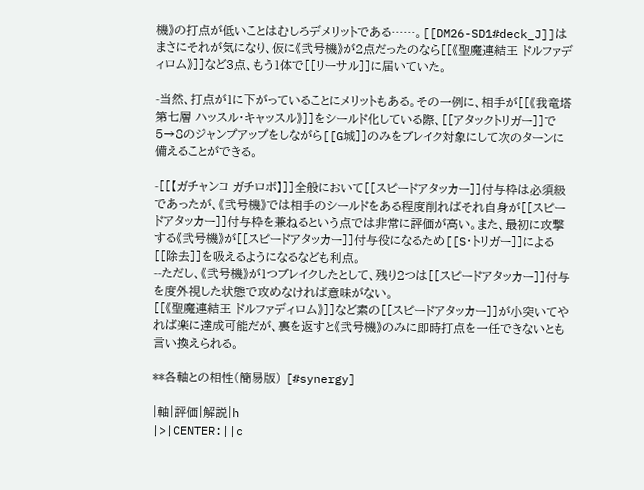機》の打点が低いことはむしろデメリットである……。[[DM26-SD1#deck_J]]はまさにそれが気になり、仮に《弐号機》が2点だったのなら[[《聖魔連結王 ドルファディロム》]]など3点、もう1体で[[リーサル]]に届いていた。

-当然、打点が1に下がっていることにメリットもある。その一例に、相手が[[《我竜塔第七層 ハッスル・キャッスル》]]をシールド化している際、[[アタックトリガー]]で5→8のジャンプアップをしながら[[G城]]のみをブレイク対象にして次のターンに備えることができる。

-[[【ガチャンコ ガチロボ】]]全般において[[スピードアタッカー]]付与枠は必須級であったが、《弐号機》では相手のシールドをある程度削ればそれ自身が[[スピードアタッカー]]付与枠を兼ねるという点では非常に評価が高い。また、最初に攻撃する《弐号機》が[[スピードアタッカー]]付与役になるため[[S・トリガー]]による[[除去]]を吸えるようになるなども利点。
--ただし、《弐号機》が1つブレイクしたとして、残り2つは[[スピードアタッカー]]付与を度外視した状態で攻めなければ意味がない。
[[《聖魔連結王 ドルファディロム》]]など素の[[スピードアタッカー]]が小突いてやれば楽に達成可能だが、裏を返すと《弐号機》のみに即時打点を一任できないとも言い換えられる。

**各軸との相性(簡易版) [#synergy]

|軸|評価|解説|h
|>|CENTER:||c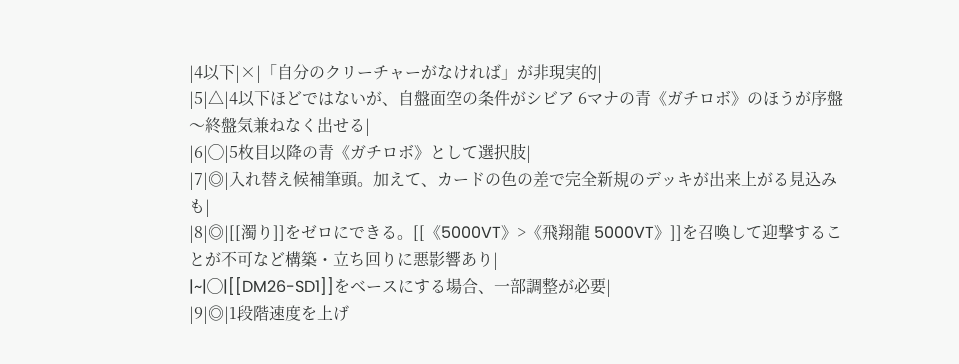|4以下|×|「自分のクリーチャーがなければ」が非現実的|
|5|△|4以下ほどではないが、自盤面空の条件がシビア 6マナの青《ガチロボ》のほうが序盤〜終盤気兼ねなく出せる|
|6|◯|5枚目以降の青《ガチロボ》として選択肢|
|7|◎|入れ替え候補筆頭。加えて、カードの色の差で完全新規のデッキが出来上がる見込みも|
|8|◎|[[濁り]]をゼロにできる。[[《5000VT》>《飛翔龍 5000VT》]]を召喚して迎撃することが不可など構築・立ち回りに悪影響あり|
|~|◯|[[DM26-SD1]]をベースにする場合、一部調整が必要|
|9|◎|1段階速度を上げ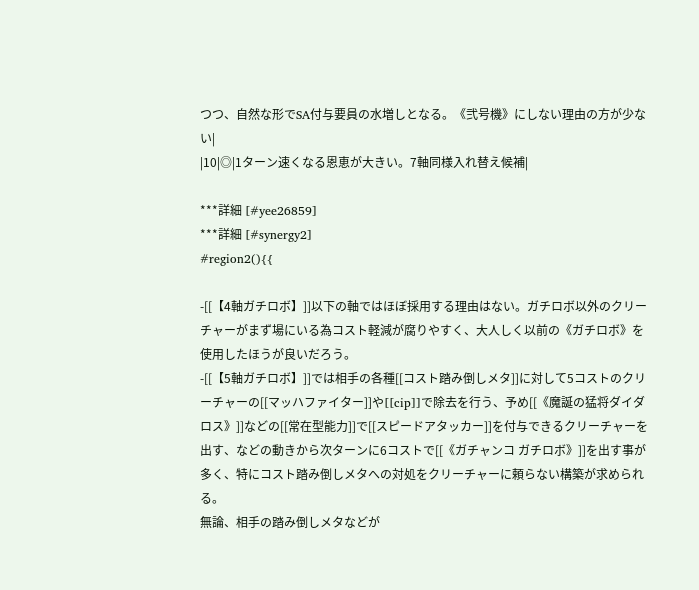つつ、自然な形でSA付与要員の水増しとなる。《弐号機》にしない理由の方が少ない|
|10|◎|1ターン速くなる恩恵が大きい。7軸同様入れ替え候補|

***詳細 [#yee26859]
***詳細 [#synergy2]
#region2(){{

-[[【4軸ガチロボ】]]以下の軸ではほぼ採用する理由はない。ガチロボ以外のクリーチャーがまず場にいる為コスト軽減が腐りやすく、大人しく以前の《ガチロボ》を使用したほうが良いだろう。
-[[【5軸ガチロボ】]]では相手の各種[[コスト踏み倒しメタ]]に対して5コストのクリーチャーの[[マッハファイター]]や[[cip]]で除去を行う、予め[[《魔誕の猛将ダイダロス》]]などの[[常在型能力]]で[[スピードアタッカー]]を付与できるクリーチャーを出す、などの動きから次ターンに6コストで[[《ガチャンコ ガチロボ》]]を出す事が多く、特にコスト踏み倒しメタへの対処をクリーチャーに頼らない構築が求められる。
無論、相手の踏み倒しメタなどが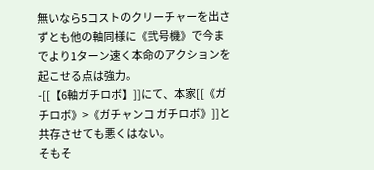無いなら5コストのクリーチャーを出さずとも他の軸同様に《弐号機》で今までより1ターン速く本命のアクションを起こせる点は強力。
-[[【6軸ガチロボ】]]にて、本家[[《ガチロボ》>《ガチャンコ ガチロボ》]]と共存させても悪くはない。
そもそ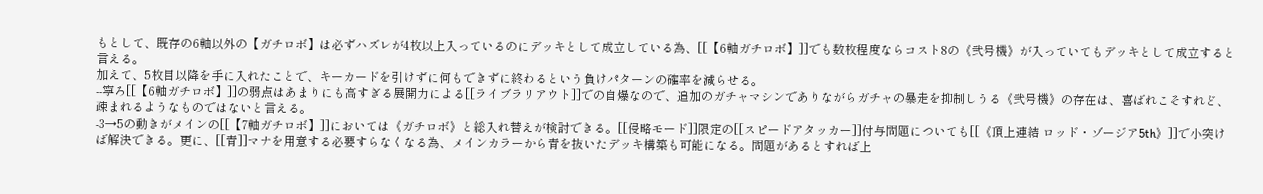もとして、既存の6軸以外の【ガチロボ】は必ずハズレが4枚以上入っているのにデッキとして成立している為、[[【6軸ガチロボ】]]でも数枚程度ならコスト8の《弐号機》が入っていてもデッキとして成立すると言える。
加えて、5枚目以降を手に入れたことで、キーカードを引けずに何もできずに終わるという負けパターンの確率を減らせる。
--寧ろ[[【6軸ガチロボ】]]の弱点はあまりにも高すぎる展開力による[[ライブラリアウト]]での自爆なので、追加のガチャマシンでありながらガチャの暴走を抑制しうる《弐号機》の存在は、喜ばれこそすれど、疎まれるようなものではないと言える。
-3→5の動きがメインの[[【7軸ガチロボ】]]においては《ガチロボ》と総入れ替えが検討できる。[[侵略モード]]限定の[[スピードアタッカー]]付与問題についても[[《頂上連結 ロッド・ゾージア5th》]]で小突けば解決できる。更に、[[青]]マナを用意する必要すらなくなる為、メインカラーから青を抜いたデッキ構築も可能になる。問題があるとすれば上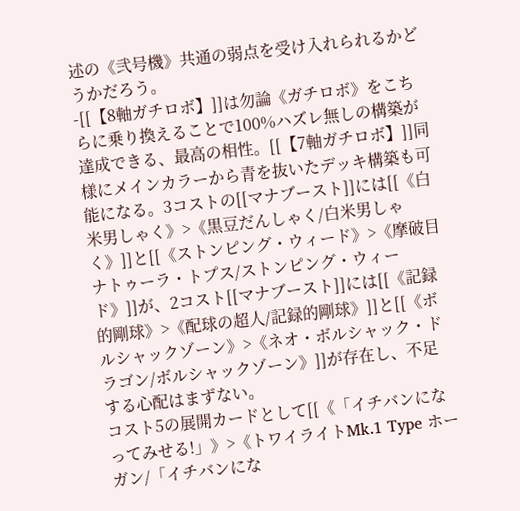述の《弐号機》共通の弱点を受け入れられるかどうかだろう。
-[[【8軸ガチロボ】]]は勿論《ガチロボ》をこちらに乗り換えることで100%ハズレ無しの構築が達成できる、最高の相性。[[【7軸ガチロボ】]]同様にメインカラーから青を抜いたデッキ構築も可能になる。3コストの[[マナブースト]]には[[《白米男しゃく》>《黒豆だんしゃく/白米男しゃく》]]と[[《ストンピング・ウィード》>《摩破目 ナトゥーラ・トプス/ストンピング・ウィード》]]が、2コスト[[マナブースト]]には[[《記録的剛球》>《配球の超人/記録的剛球》]]と[[《ボルシャックゾーン》>《ネオ・ボルシャック・ドラゴン/ボルシャックゾーン》]]が存在し、不足する心配はまずない。
コスト5の展開カードとして[[《「イチバンになってみせる!」》>《トワイライトMk.1 Type ホーガン/「イチバンにな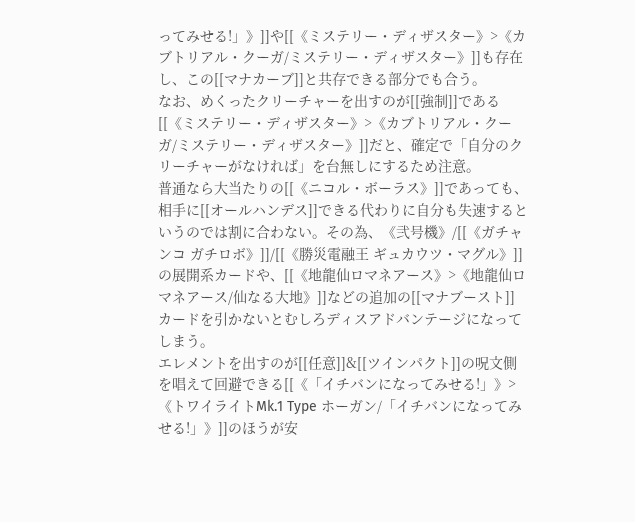ってみせる!」》]]や[[《ミステリー・ディザスター》>《カブトリアル・クーガ/ミステリー・ディザスター》]]も存在し、この[[マナカーブ]]と共存できる部分でも合う。
なお、めくったクリーチャーを出すのが[[強制]]である[[《ミステリー・ディザスター》>《カブトリアル・クーガ/ミステリー・ディザスター》]]だと、確定で「自分のクリーチャーがなければ」を台無しにするため注意。
普通なら大当たりの[[《ニコル・ボーラス》]]であっても、相手に[[オールハンデス]]できる代わりに自分も失速するというのでは割に合わない。その為、《弐号機》/[[《ガチャンコ ガチロボ》]]/[[《勝災電融王 ギュカウツ・マグル》]]の展開系カードや、[[《地龍仙ロマネアース》>《地龍仙ロマネアース/仙なる大地》]]などの追加の[[マナブースト]]カードを引かないとむしろディスアドバンテージになってしまう。
エレメントを出すのが[[任意]]&[[ツインパクト]]の呪文側を唱えて回避できる[[《「イチバンになってみせる!」》>《トワイライトMk.1 Type ホーガン/「イチバンになってみせる!」》]]のほうが安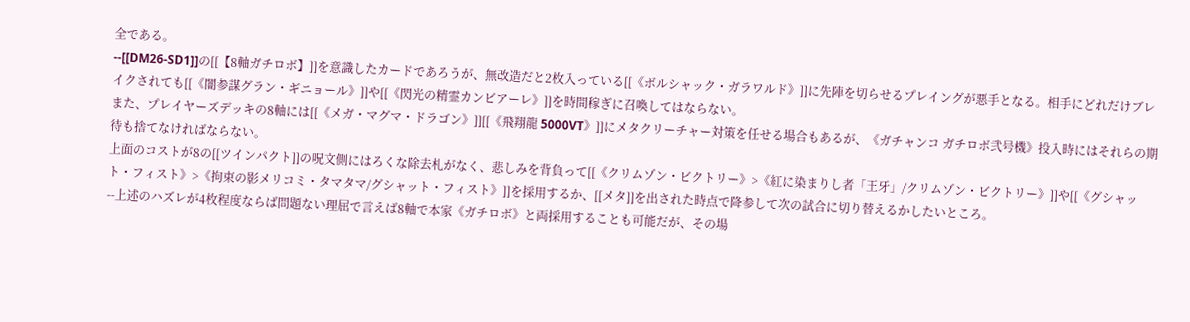全である。
--[[DM26-SD1]]の[[【8軸ガチロボ】]]を意識したカードであろうが、無改造だと2枚入っている[[《ボルシャック・ガラワルド》]]に先陣を切らせるプレイングが悪手となる。相手にどれだけブレイクされても[[《闇参謀グラン・ギニョール》]]や[[《閃光の精霊カンビアーレ》]]を時間稼ぎに召喚してはならない。
また、プレイヤーズデッキの8軸には[[《メガ・マグマ・ドラゴン》]][[《飛翔龍 5000VT》]]にメタクリーチャー対策を任せる場合もあるが、《ガチャンコ ガチロボ弐号機》投入時にはそれらの期待も捨てなければならない。
上面のコストが8の[[ツインパクト]]の呪文側にはろくな除去札がなく、悲しみを背負って[[《クリムゾン・ビクトリー》>《紅に染まりし者「王牙」/クリムゾン・ビクトリー》]]や[[《グシャット・フィスト》>《拘束の影メリコミ・タマタマ/グシャット・フィスト》]]を採用するか、[[メタ]]を出された時点で降参して次の試合に切り替えるかしたいところ。
--上述のハズレが4枚程度ならば問題ない理屈で言えば8軸で本家《ガチロボ》と両採用することも可能だが、その場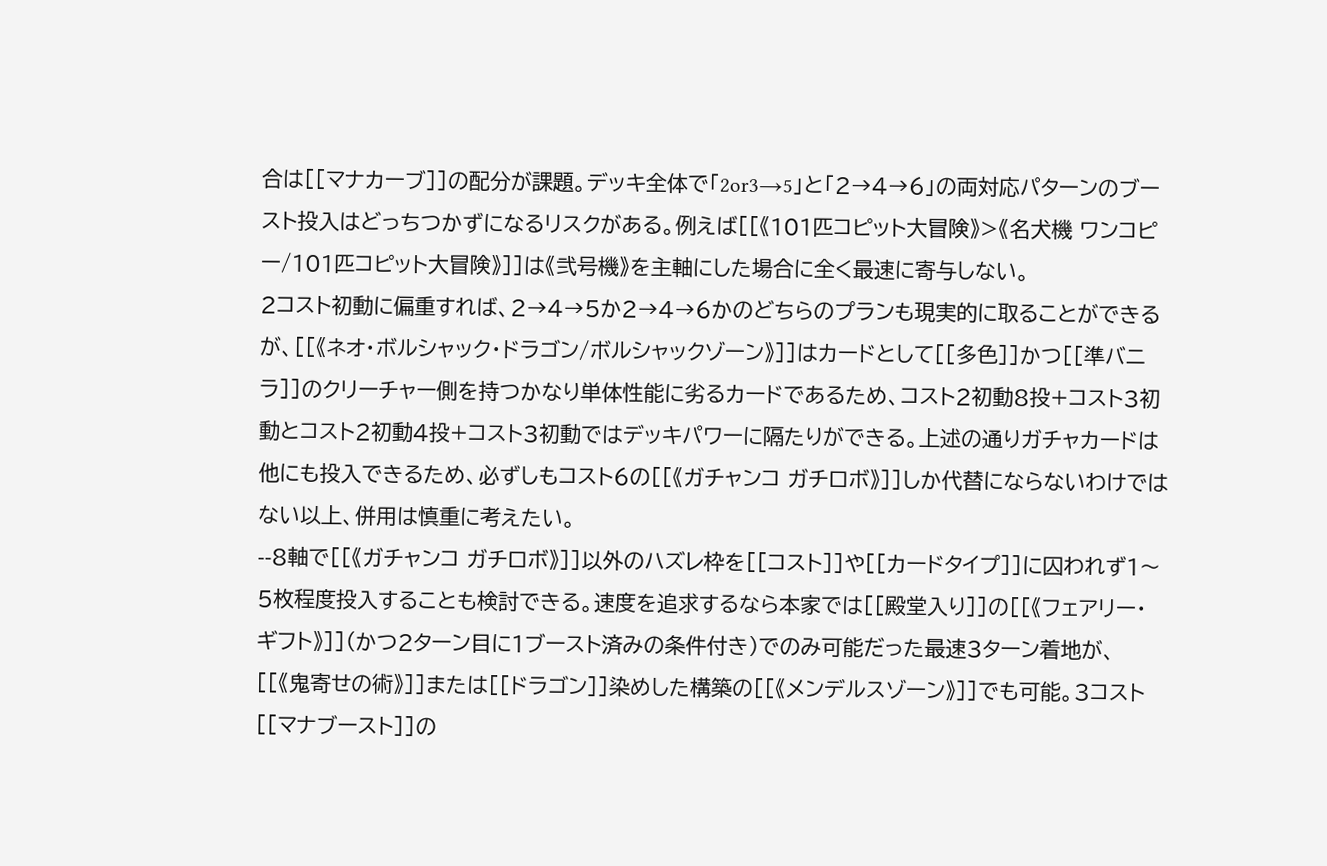合は[[マナカーブ]]の配分が課題。デッキ全体で「2or3→5」と「2→4→6」の両対応パターンのブースト投入はどっちつかずになるリスクがある。例えば[[《101匹コピット大冒険》>《名犬機 ワンコピー/101匹コピット大冒険》]]は《弐号機》を主軸にした場合に全く最速に寄与しない。
2コスト初動に偏重すれば、2→4→5か2→4→6かのどちらのプランも現実的に取ることができるが、[[《ネオ・ボルシャック・ドラゴン/ボルシャックゾーン》]]はカードとして[[多色]]かつ[[準バニラ]]のクリーチャー側を持つかなり単体性能に劣るカードであるため、コスト2初動8投+コスト3初動とコスト2初動4投+コスト3初動ではデッキパワーに隔たりができる。上述の通りガチャカードは他にも投入できるため、必ずしもコスト6の[[《ガチャンコ ガチロボ》]]しか代替にならないわけではない以上、併用は慎重に考えたい。
--8軸で[[《ガチャンコ ガチロボ》]]以外のハズレ枠を[[コスト]]や[[カードタイプ]]に囚われず1〜5枚程度投入することも検討できる。速度を追求するなら本家では[[殿堂入り]]の[[《フェアリー・ギフト》]](かつ2ターン目に1ブースト済みの条件付き)でのみ可能だった最速3ターン着地が、[[《鬼寄せの術》]]または[[ドラゴン]]染めした構築の[[《メンデルスゾーン》]]でも可能。3コスト[[マナブースト]]の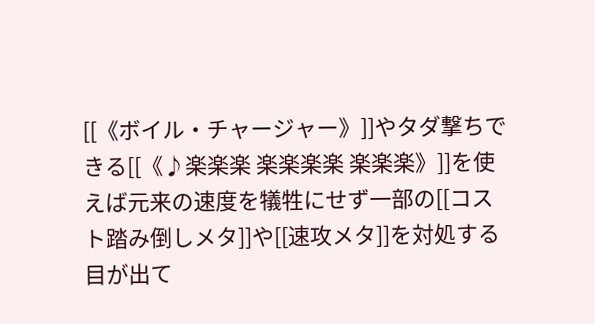[[《ボイル・チャージャー》]]やタダ撃ちできる[[《♪楽楽楽 楽楽楽楽 楽楽楽》]]を使えば元来の速度を犠牲にせず一部の[[コスト踏み倒しメタ]]や[[速攻メタ]]を対処する目が出て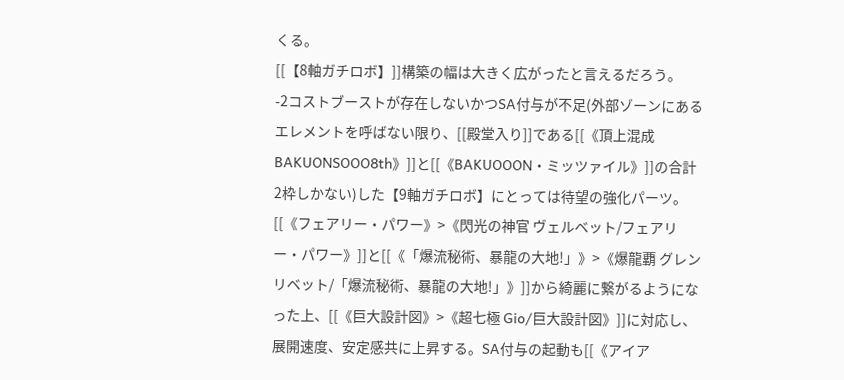くる。
[[【8軸ガチロボ】]]構築の幅は大きく広がったと言えるだろう。
-2コストブーストが存在しないかつSA付与が不足(外部ゾーンにあるエレメントを呼ばない限り、[[殿堂入り]]である[[《頂上混成 BAKUONSOOO8th》]]と[[《BAKUOOON・ミッツァイル》]]の合計2枠しかない)した【9軸ガチロボ】にとっては待望の強化パーツ。[[《フェアリー・パワー》>《閃光の神官 ヴェルベット/フェアリー・パワー》]]と[[《「爆流秘術、暴龍の大地!」》>《爆龍覇 グレンリベット/「爆流秘術、暴龍の大地!」》]]から綺麗に繋がるようになった上、[[《巨大設計図》>《超七極 Gio/巨大設計図》]]に対応し、展開速度、安定感共に上昇する。SA付与の起動も[[《アイア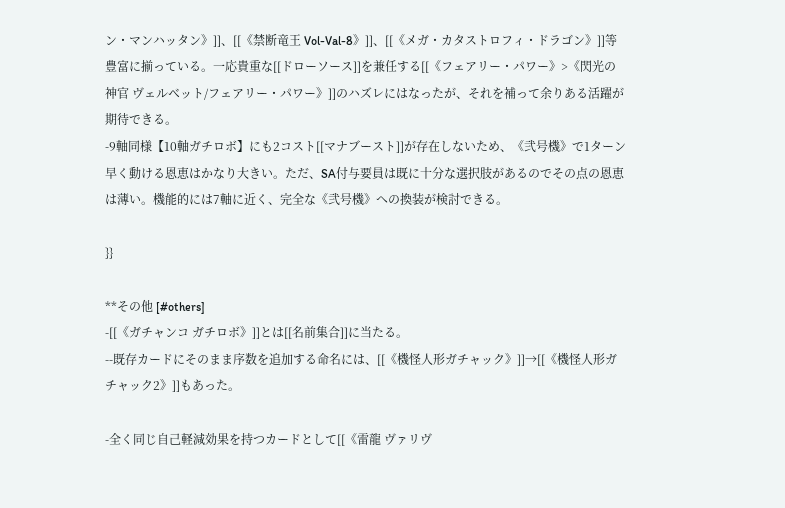ン・マンハッタン》]]、[[《禁断竜王 Vol-Val-8》]]、[[《メガ・カタストロフィ・ドラゴン》]]等豊富に揃っている。一応貴重な[[ドローソース]]を兼任する[[《フェアリー・パワー》>《閃光の神官 ヴェルベット/フェアリー・パワー》]]のハズレにはなったが、それを補って余りある活躍が期待できる。
-9軸同様【10軸ガチロボ】にも2コスト[[マナブースト]]が存在しないため、《弐号機》で1ターン早く動ける恩恵はかなり大きい。ただ、SA付与要員は既に十分な選択肢があるのでその点の恩恵は薄い。機能的には7軸に近く、完全な《弐号機》への換装が検討できる。

}}

**その他 [#others]
-[[《ガチャンコ ガチロボ》]]とは[[名前集合]]に当たる。
--既存カードにそのまま序数を追加する命名には、[[《機怪人形ガチャック》]]→[[《機怪人形ガチャック2》]]もあった。

-全く同じ自己軽減効果を持つカードとして[[《雷龍 ヴァリヴ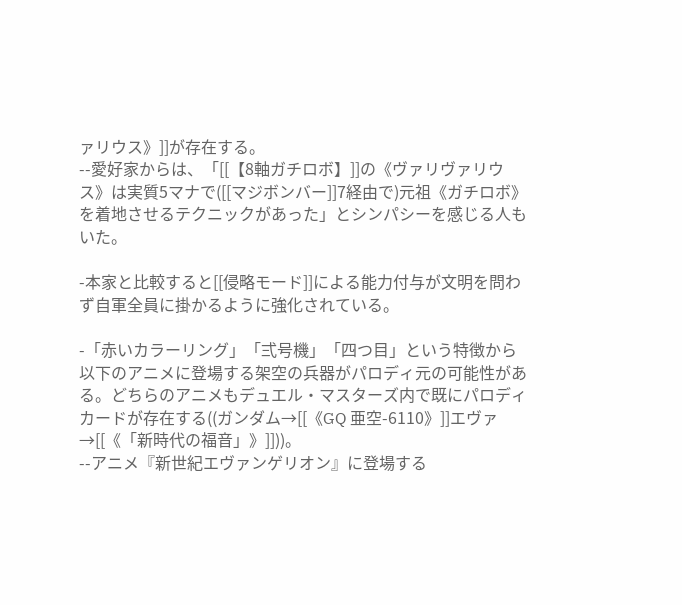ァリウス》]]が存在する。
--愛好家からは、「[[【8軸ガチロボ】]]の《ヴァリヴァリウス》は実質5マナで([[マジボンバー]]7経由で)元祖《ガチロボ》を着地させるテクニックがあった」とシンパシーを感じる人もいた。

-本家と比較すると[[侵略モード]]による能力付与が文明を問わず自軍全員に掛かるように強化されている。

-「赤いカラーリング」「弍号機」「四つ目」という特徴から以下のアニメに登場する架空の兵器がパロディ元の可能性がある。どちらのアニメもデュエル・マスターズ内で既にパロディカードが存在する((ガンダム→[[《GQ 亜空-6110》]]エヴァ→[[《「新時代の福音」》]]))。
--アニメ『新世紀エヴァンゲリオン』に登場する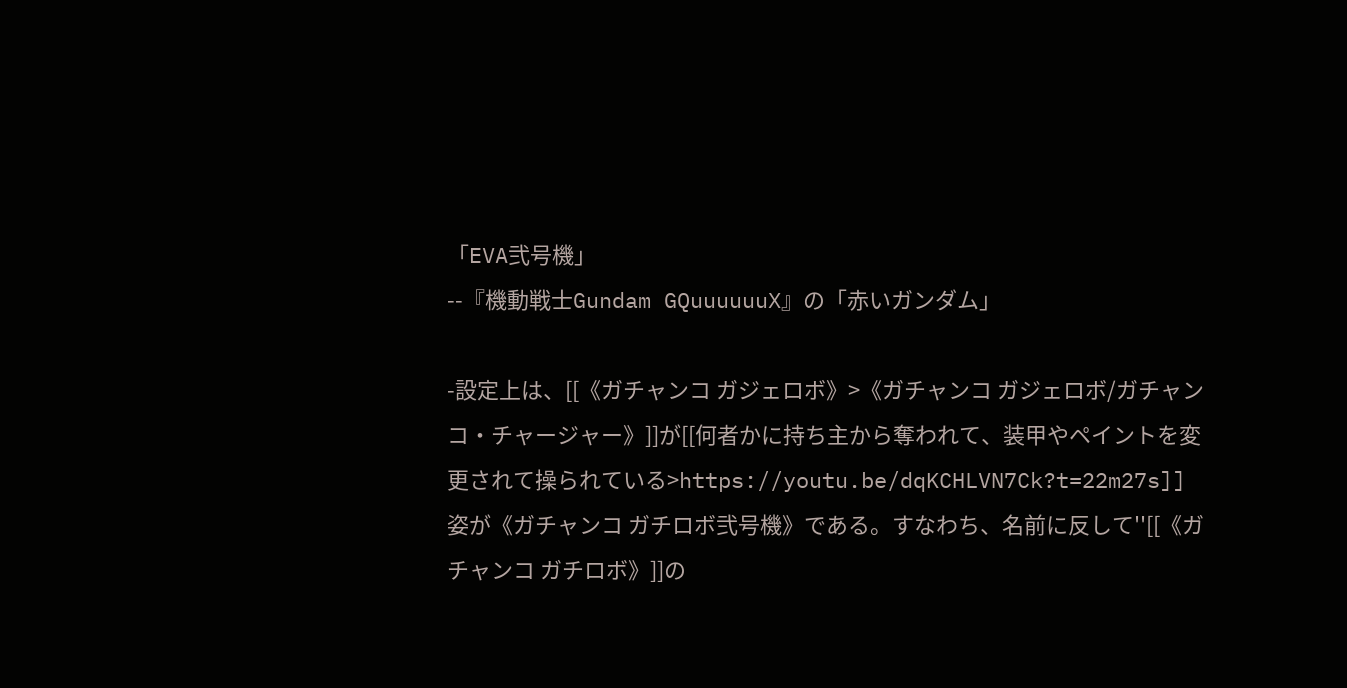「EVA弐号機」
--『機動戦士Gundam GQuuuuuuX』の「赤いガンダム」

-設定上は、[[《ガチャンコ ガジェロボ》>《ガチャンコ ガジェロボ/ガチャンコ・チャージャー》]]が[[何者かに持ち主から奪われて、装甲やペイントを変更されて操られている>https://youtu.be/dqKCHLVN7Ck?t=22m27s]]姿が《ガチャンコ ガチロボ弐号機》である。すなわち、名前に反して''[[《ガチャンコ ガチロボ》]]の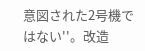意図された2号機ではない''。改造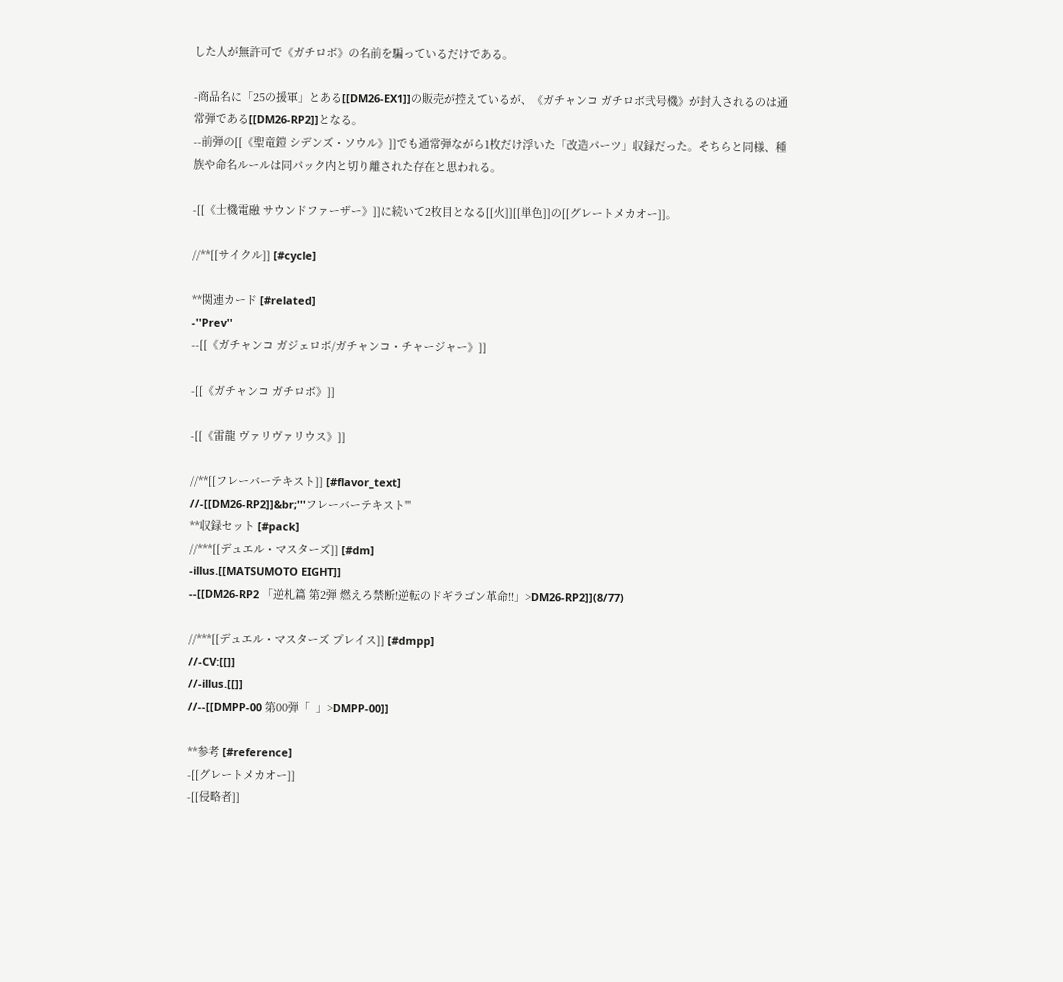した人が無許可で《ガチロボ》の名前を騙っているだけである。

-商品名に「25の援軍」とある[[DM26-EX1]]の販売が控えているが、《ガチャンコ ガチロボ弐号機》が封入されるのは通常弾である[[DM26-RP2]]となる。
--前弾の[[《聖竜鎧 シデンズ・ソウル》]]でも通常弾ながら1枚だけ浮いた「改造パーツ」収録だった。そちらと同様、種族や命名ルールは同パック内と切り離された存在と思われる。

-[[《士機電融 サウンドファーザー》]]に続いて2枚目となる[[火]][[単色]]の[[グレートメカオー]]。

//**[[サイクル]] [#cycle]

**関連カード [#related]
-''Prev''
--[[《ガチャンコ ガジェロボ/ガチャンコ・チャージャー》]]

-[[《ガチャンコ ガチロボ》]]

-[[《雷龍 ヴァリヴァリウス》]]

//**[[フレーバーテキスト]] [#flavor_text]
//-[[DM26-RP2]]&br;'''フレーバーテキスト'''
**収録セット [#pack]
//***[[デュエル・マスターズ]] [#dm]
-illus.[[MATSUMOTO EIGHT]]
--[[DM26-RP2 「逆札篇 第2弾 燃えろ禁断!逆転のドギラゴン革命!!」>DM26-RP2]](8/77)

//***[[デュエル・マスターズ プレイス]] [#dmpp]
//-CV:[[]]
//-illus.[[]]
//--[[DMPP-00 第00弾「  」>DMPP-00]]

**参考 [#reference]
-[[グレートメカオー]]
-[[侵略者]]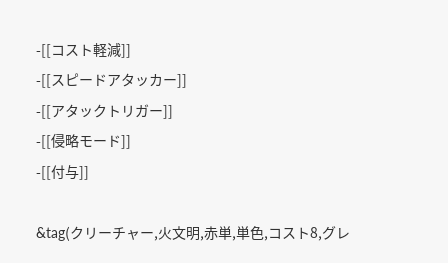-[[コスト軽減]]
-[[スピードアタッカー]]
-[[アタックトリガー]]
-[[侵略モード]]
-[[付与]]

&tag(クリーチャー,火文明,赤単,単色,コスト8,グレ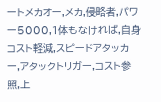ートメカオー,メカ,侵略者,パワー5000,1体もなければ,自身コスト軽減,スピードアタッカー,アタックトリガー,コスト参照,上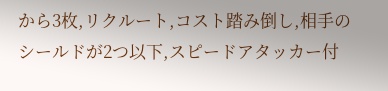から3枚,リクルート,コスト踏み倒し,相手のシールドが2つ以下,スピードアタッカー付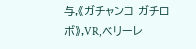与,《ガチャンコ ガチロボ》,VR,ベリーレ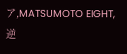ア,MATSUMOTO EIGHT,逆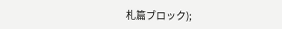札篇ブロック);